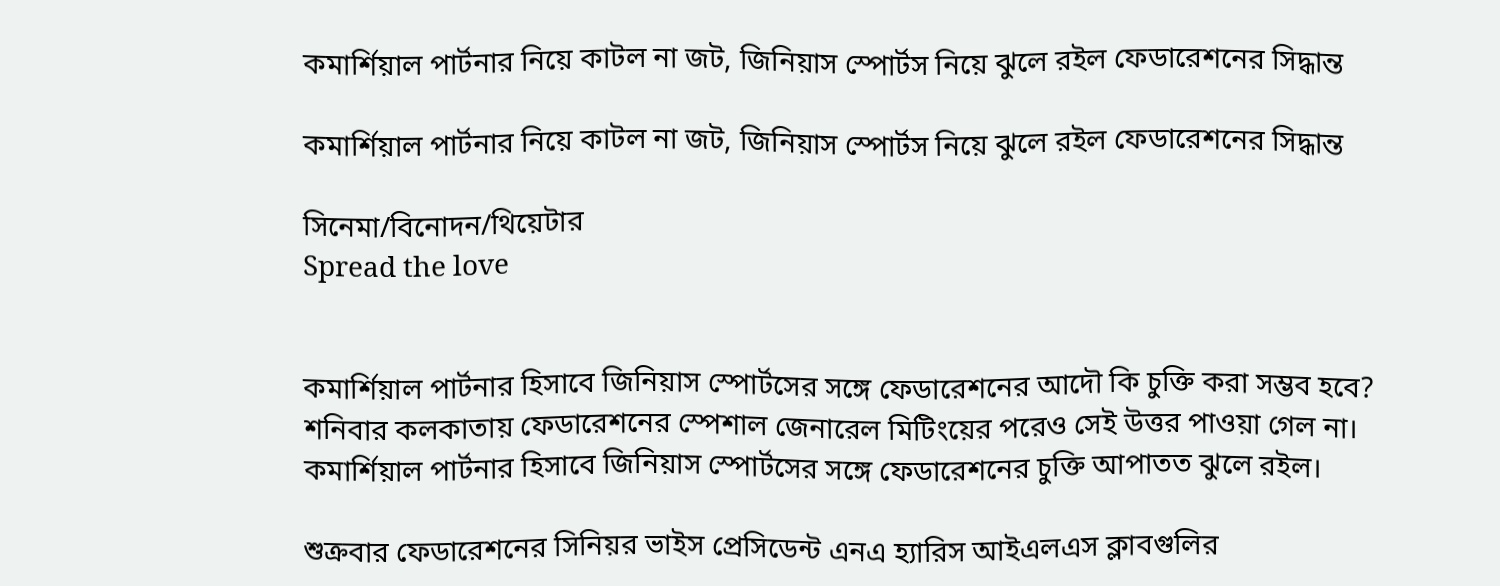কমার্শিয়াল পার্টনার নিয়ে কাটল না জট, জিনিয়াস স্পোর্টস নিয়ে ঝুলে রইল ফেডারেশনের সিদ্ধান্ত

কমার্শিয়াল পার্টনার নিয়ে কাটল না জট, জিনিয়াস স্পোর্টস নিয়ে ঝুলে রইল ফেডারেশনের সিদ্ধান্ত

সিনেমা/বিনোদন/থিয়েটার
Spread the love


কমার্শিয়াল পার্টনার হিসাবে জিনিয়াস স্পোর্টসের সঙ্গে ফেডারেশনের আদৌ কি চুক্তি করা সম্ভব হবে? শনিবার কলকাতায় ফেডারেশনের স্পেশাল জেনারেল মিটিংয়ের পরেও সেই উত্তর পাওয়া গেল না। কমার্শিয়াল পার্টনার হিসাবে জিনিয়াস স্পোর্টসের সঙ্গে ফেডারেশনের চুক্তি আপাতত ঝুলে রইল।

শুক্রবার ফেডারেশনের সিনিয়র ভাইস প্রেসিডেন্ট এনএ হ্যারিস আইএলএস ক্লাবগুলির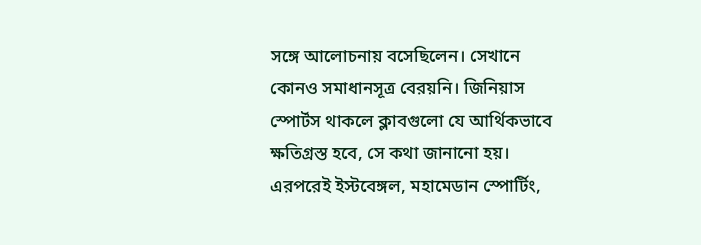সঙ্গে আলোচনায় বসেছিলেন। সেখানে কোনও সমাধানসূত্র বেরয়নি। জিনিয়াস স্পোর্টস থাকলে ক্লাবগুলো যে আর্থিকভাবে ক্ষতিগ্রস্ত হবে, সে কথা জানানো হয়। এরপরেই ইস্টবেঙ্গল, মহামেডান স্পোর্টিং,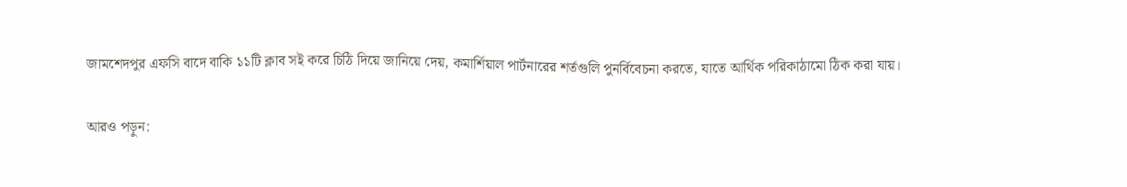জামশেদপুর এফসি বাদে বাকি ১১টি ক্লাব সই করে চিঠি দিয়ে জানিয়ে দেয়, কমার্শিয়াল পার্টনারের শর্তগুলি পুনর্বিবেচনা করতে, যাতে আর্থিক পরিকাঠামো ঠিক করা যায়।

আরও পড়ুন: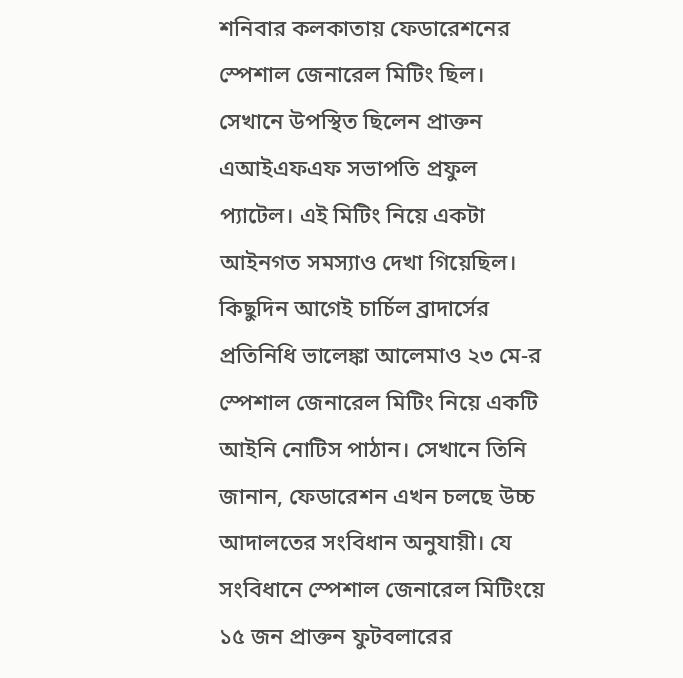শনিবার কলকাতায় ফেডারেশনের স্পেশাল জেনারেল মিটিং ছিল। সেখানে উপস্থিত ছিলেন প্রাক্তন এআইএফএফ সভাপতি প্রফুল প্যাটেল। এই মিটিং নিয়ে একটা আইনগত সমস্যাও দেখা গিয়েছিল। কিছুদিন আগেই চার্চিল ব্রাদার্সের প্রতিনিধি ভালেঙ্কা আলেমাও ২৩ মে-র স্পেশাল জেনারেল মিটিং নিয়ে একটি আইনি নোটিস পাঠান। সেখানে তিনি জানান, ফেডারেশন এখন চলছে উচ্চ আদালতের সংবিধান অনুযায়ী। যে সংবিধানে স্পেশাল জেনারেল মিটিংয়ে ১৫ জন প্রাক্তন ফুটবলারের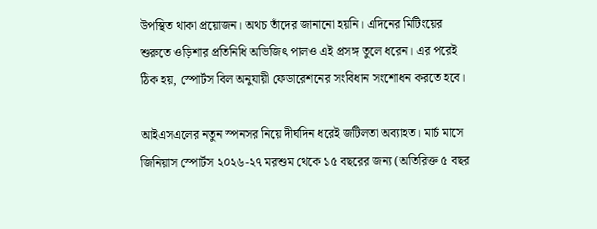উপস্থিত থাকা প্রয়োজন। অথচ তাঁদের জানানো হয়নি। এদিনের মিটিংয়ের শুরুতে ওড়িশার প্রতিনিধি অভিজিৎ পালও এই প্রসঙ্গ তুলে ধরেন। এর পরেই ঠিক হয়, স্পোর্টস বিল অনুযায়ী ফেডারেশনের সংবিধান সংশোধন করতে হবে।

আইএসএলের নতুন স্পনসর নিয়ে দীর্ঘদিন ধরেই জটিলতা অব্যাহত। মার্চ মাসে জিনিয়াস স্পোর্টস ২০২৬-২৭ মরশুম থেকে ১৫ বছরের জন্য (অতিরিক্ত ৫ বছর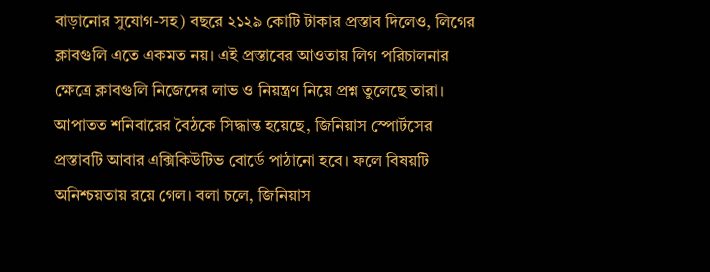বাড়ানোর সুযোগ-সহ) বছরে ২১২৯ কোটি টাকার প্রস্তাব দিলেও, লিগের ক্লাবগুলি এতে একমত নয়। এই প্রস্তাবের আওতায় লিগ পরিচালনার ক্ষেত্রে ক্লাবগুলি নিজেদের লাভ ও নিয়ন্ত্রণ নিয়ে প্রশ্ন তুলেছে তারা। আপাতত শনিবারের বৈঠকে সিদ্ধান্ত হয়েছে, জিনিয়াস স্পোর্টসের প্রস্তাবটি আবার এক্সিকিউটিভ বোর্ডে পাঠানো হবে। ফলে বিষয়টি অনিশ্চয়তায় রয়ে গেল। বলা চলে, জিনিয়াস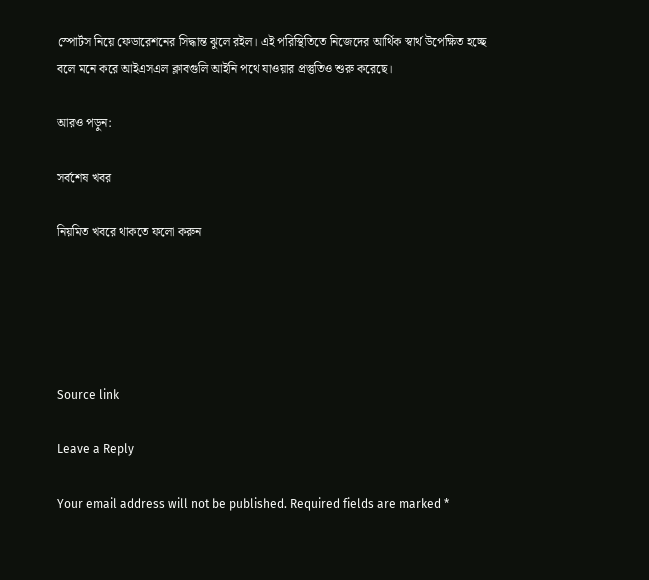স্পোর্টস নিয়ে ফেডারেশনের সিদ্ধান্ত ঝুলে রইল। এই পরিস্থিতিতে নিজেদের আর্থিক স্বার্থ উপেক্ষিত হচ্ছে বলে মনে করে আইএসএল ক্লাবগুলি আইনি পথে যাওয়ার প্রস্তুতিও শুরু করেছে।

আরও পড়ুন:

সর্বশেষ খবর

নিয়মিত খবরে থাকতে ফলো করুন





Source link

Leave a Reply

Your email address will not be published. Required fields are marked *